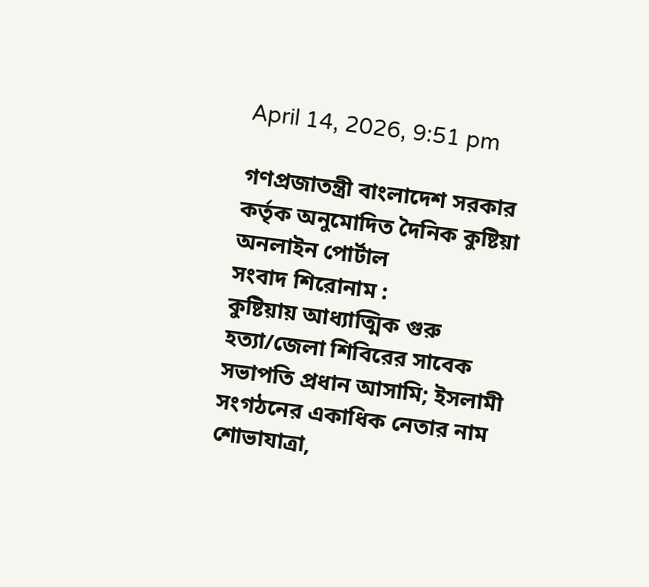April 14, 2026, 9:51 pm

গণপ্রজাতন্ত্রী বাংলাদেশ সরকার কর্তৃক অনুমোদিত দৈনিক কুষ্টিয়া অনলাইন পোর্টাল
সংবাদ শিরোনাম :
কুষ্টিয়ায় আধ্যাত্মিক গুরু হত্যা/জেলা শিবিরের সাবেক সভাপতি প্রধান আসামি; ইসলামী সংগঠনের একাধিক নেতার নাম শোভাযাত্রা,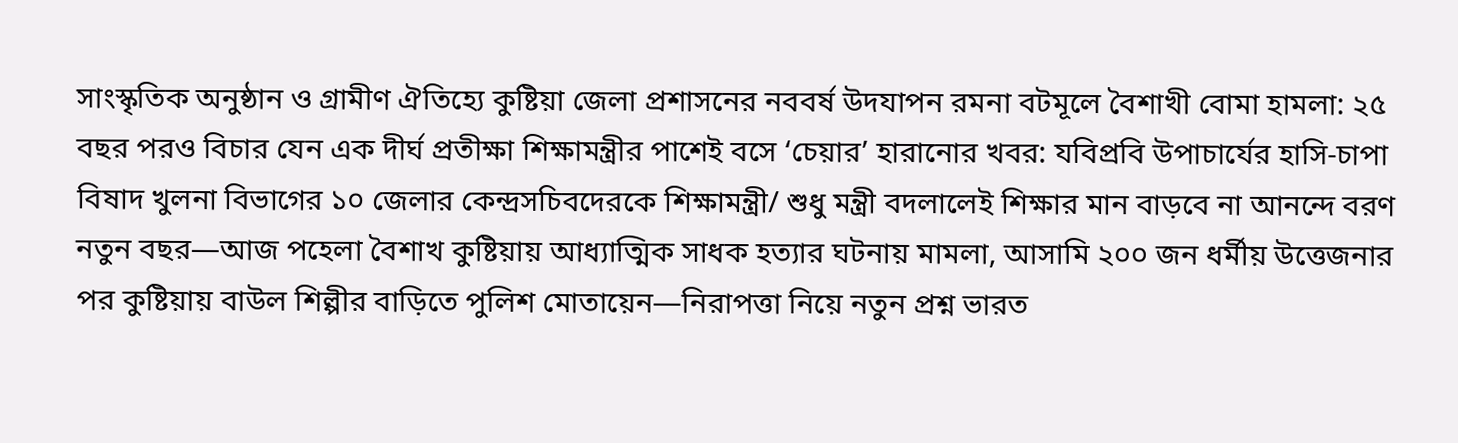সাংস্কৃতিক অনুষ্ঠান ও গ্রামীণ ঐতিহ্যে কুষ্টিয়া জেলা প্রশাসনের নববর্ষ উদযাপন রমনা বটমূলে বৈশাখী বোমা হামলা: ২৫ বছর পরও বিচার যেন এক দীর্ঘ প্রতীক্ষা শিক্ষামন্ত্রীর পাশেই বসে ‘চেয়ার’ হারানোর খবর: যবিপ্রবি উপাচার্যের হাসি-চাপা বিষাদ খুলনা বিভাগের ১০ জেলার কেন্দ্রসচিবদেরকে শিক্ষামন্ত্রী/ শুধু মন্ত্রী বদলালেই শিক্ষার মান বাড়বে না আনন্দে বরণ নতুন বছর—আজ পহেলা বৈশাখ কুষ্টিয়ায় আধ্যাত্মিক সাধক হত্যার ঘটনায় মামলা, আসামি ২০০ জন ধর্মীয় উত্তেজনার পর কুষ্টিয়ায় বাউল শিল্পীর বাড়িতে পুলিশ মোতায়েন—নিরাপত্তা নিয়ে নতুন প্রশ্ন ভারত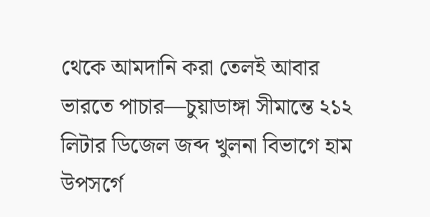থেকে আমদানি করা তেলই আবার ভারতে পাচার—চুয়াডাঙ্গা সীমান্তে ২১২ লিটার ডিজেল জব্দ খুলনা বিভাগে হাম উপসর্গে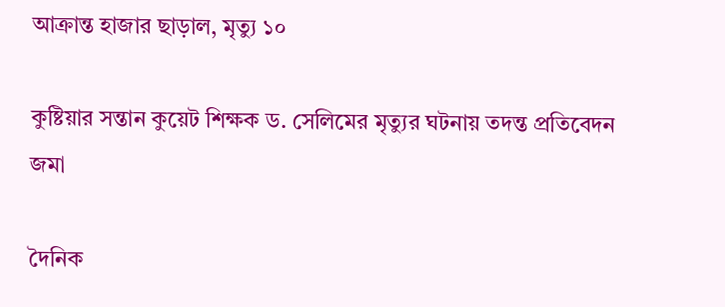আক্রান্ত হাজার ছাড়াল, মৃত্যু ১০

কুষ্টিয়ার সন্তান কুয়েট শিক্ষক ড. সেলিমের মৃত্যুর ঘটনায় তদন্ত প্রতিবেদন জমা

দৈনিক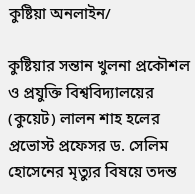কুষ্টিয়া অনলাইন/

কুষ্টিয়ার সন্তান খুলনা প্রকৌশল ও প্রযুক্তি বিশ্ববিদ্যালয়ের (কুয়েট) লালন শাহ হলের প্রভোস্ট প্রফেসর ড. সেলিম হোসেনের মৃত্যুর বিষয়ে তদন্ত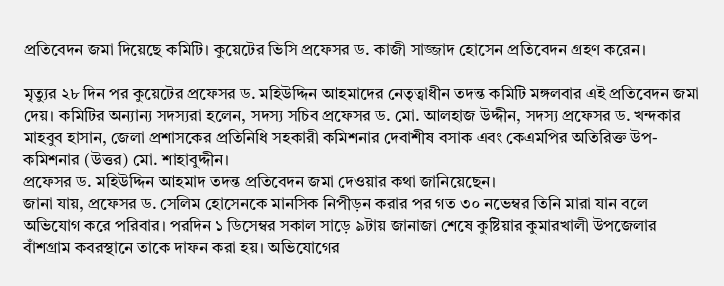প্রতিবেদন জমা দিয়েছে কমিটি। কুয়েটের ভিসি প্রফেসর ড. কাজী সাজ্জাদ হোসেন প্রতিবেদন গ্রহণ করেন।

মৃত্যুর ২৮ দিন পর কুয়েটের প্রফেসর ড. মহিউদ্দিন আহমাদের নেতৃত্বাধীন তদন্ত কমিটি মঙ্গলবার এই প্রতিবেদন জমা দেয়। কমিটির অন্যান্য সদস্যরা হলেন, সদস্য সচিব প্রফেসর ড. মো. আলহাজ উদ্দীন, সদস্য প্রফেসর ড. খন্দকার মাহবুব হাসান, জেলা প্রশাসকের প্রতিনিধি সহকারী কমিশনার দেবাশীষ বসাক এবং কেএমপির অতিরিক্ত উপ-কমিশনার (উত্তর) মো. শাহাবুদ্দীন।
প্রফেসর ড. মহিউদ্দিন আহমাদ তদন্ত প্রতিবেদন জমা দেওয়ার কথা জানিয়েছেন।
জানা যায়, প্রফেসর ড. সেলিম হোসেনকে মানসিক নিপীড়ন করার পর গত ৩০ নভেম্বর তিনি মারা যান বলে অভিযোগ করে পরিবার। পরদিন ১ ডিসেম্বর সকাল সাড়ে ৯টায় জানাজা শেষে কুষ্টিয়ার কুমারখালী উপজেলার বাঁশগ্রাম কবরস্থানে তাকে দাফন করা হয়। অভিযোগের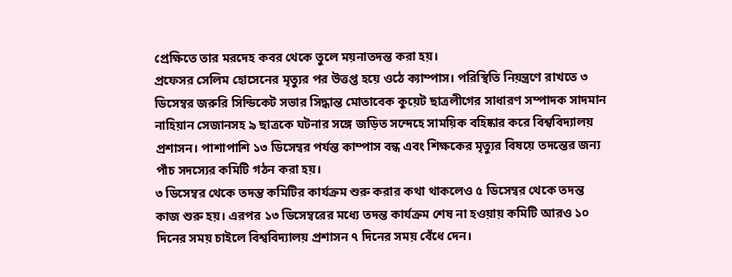প্রেক্ষিতে তার মরদেহ কবর থেকে তুলে ময়নাতদন্ত করা হয়।
প্রফেসর সেলিম হোসেনের মৃত্যুর পর উত্তপ্ত হয়ে ওঠে ক্যাম্পাস। পরিস্থিতি নিয়ন্ত্রণে রাখতে ৩ ডিসেম্বর জরুরি সিন্ডিকেট সভার সিদ্ধান্ত মোতাবেক কুয়েট ছাত্রলীগের সাধারণ সম্পাদক সাদমান নাহিয়ান সেজানসহ ৯ ছাত্রকে ঘটনার সঙ্গে জড়িত সন্দেহে সাময়িক বহিষ্কার করে বিশ্ববিদ্যালয় প্রশাসন। পাশাপাশি ১৩ ডিসেম্বর পর্যন্ত কাম্পাস বন্ধ এবং শিক্ষকের মৃত্যুর বিষয়ে তদন্তের জন্য পাঁচ সদস্যের কমিটি গঠন করা হয়।
৩ ডিসেম্বর থেকে তদন্ত কমিটির কার্যক্রম শুরু করার কথা থাকলেও ৫ ডিসেম্বর থেকে তদন্ত কাজ শুরু হয়। এরপর ১৩ ডিসেম্বরের মধ্যে তদন্ত কার্যক্রম শেষ না হওয়ায় কমিটি আরও ১০ দিনের সময় চাইলে বিশ্ববিদ্যালয় প্রশাসন ৭ দিনের সময় বেঁধে দেন।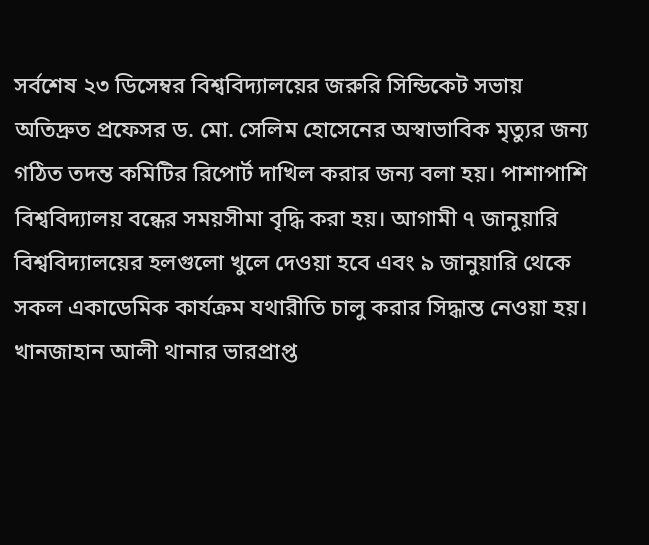সর্বশেষ ২৩ ডিসেম্বর বিশ্ববিদ্যালয়ের জরুরি সিন্ডিকেট সভায় অতিদ্রুত প্রফেসর ড. মো. সেলিম হোসেনের অস্বাভাবিক মৃত্যুর জন্য গঠিত তদন্ত কমিটির রিপোর্ট দাখিল করার জন্য বলা হয়। পাশাপাশি বিশ্ববিদ্যালয় বন্ধের সময়সীমা বৃদ্ধি করা হয়। আগামী ৭ জানুয়ারি বিশ্ববিদ্যালয়ের হলগুলো খুলে দেওয়া হবে এবং ৯ জানুয়ারি থেকে সকল একাডেমিক কার্যক্রম যথারীতি চালু করার সিদ্ধান্ত নেওয়া হয়।
খানজাহান আলী থানার ভারপ্রাপ্ত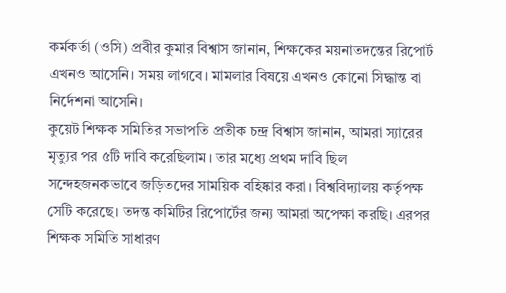কর্মকর্তা (ওসি) প্রবীর কুমার বিশ্বাস জানান, শিক্ষকের ময়নাতদন্তের রিপোর্ট এখনও আসেনি। সময় লাগবে। মামলার বিষয়ে এখনও কোনো সিদ্ধান্ত বা নির্দেশনা আসেনি।
কুয়েট শিক্ষক সমিতির সভাপতি প্রতীক চন্দ্র বিশ্বাস জানান, আমরা স্যারের মৃত্যুর পর ৫টি দাবি করেছিলাম। তার মধ্যে প্রথম দাবি ছিল সন্দেহজনকভাবে জড়িতদের সাময়িক বহিষ্কার করা। বিশ্ববিদ্যালয় কর্তৃপক্ষ সেটি করেছে। তদন্ত কমিটির রিপোর্টের জন্য আমরা অপেক্ষা করছি। এরপর শিক্ষক সমিতি সাধারণ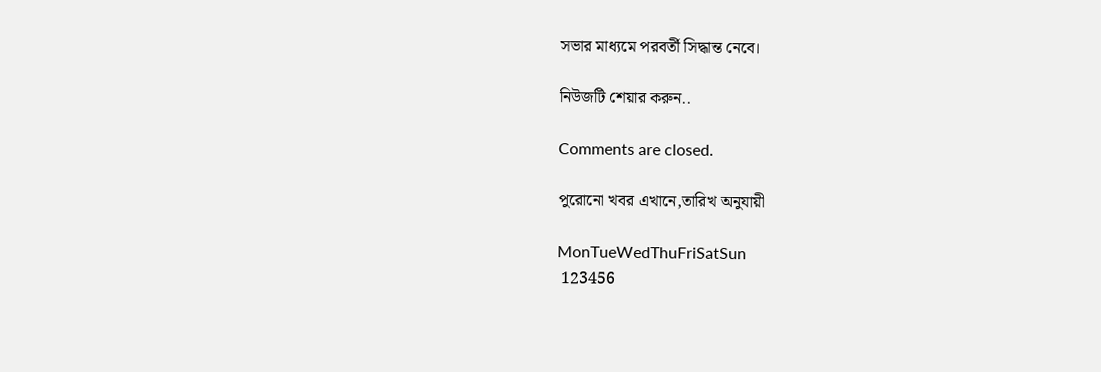সভার মাধ্যমে পরবর্তী সিদ্ধান্ত নেবে।

নিউজটি শেয়ার করুন..

Comments are closed.

পুরোনো খবর এখানে,তারিখ অনুযায়ী

MonTueWedThuFriSatSun
 123456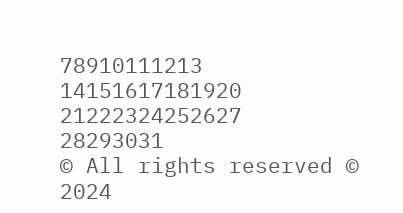78910111213
14151617181920
21222324252627
28293031
© All rights reserved © 2024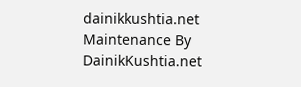dainikkushtia.net
Maintenance By DainikKushtia.net